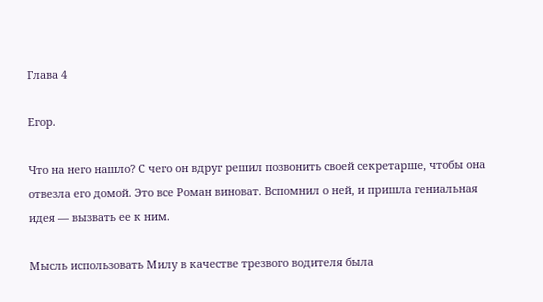Глава 4

Егор.

Что на него нашло? С чего он вдруг решил позвонить своей секретарше, чтобы она отвезла его домой. Это все Роман виноват. Вспомнил о ней, и пришла гениальная идея — вызвать ее к ним.

Мысль использовать Милу в качестве трезвого водителя была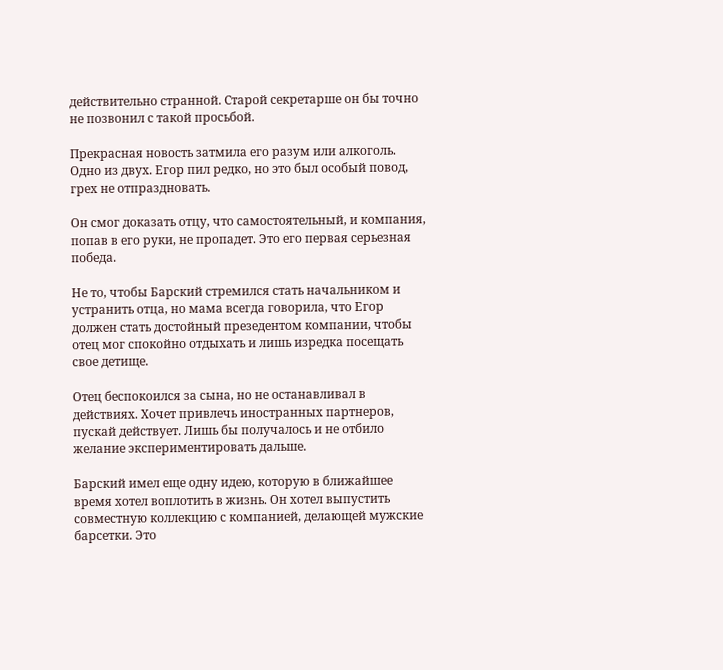действительно странной. Старой секретарше он бы точно не позвонил с такой просьбой.

Прекрасная новость затмила его разум или алкоголь. Одно из двух. Егор пил редко, но это был особый повод, грех не отпраздновать.

Он смог доказать отцу, что самостоятельный, и компания, попав в его руки, не пропадет. Это его первая серьезная победа.

Не то, чтобы Барский стремился стать начальником и устранить отца, но мама всегда говорила, что Егор должен стать достойный презедентом компании, чтобы отец мог спокойно отдыхать и лишь изредка посещать свое детище.

Отец беспокоился за сына, но не останавливал в действиях. Хочет привлечь иностранных партнеров, пускай действует. Лишь бы получалось и не отбило желание экспериментировать дальше.

Барский имел еще одну идею, которую в ближайшее время хотел воплотить в жизнь. Он хотел выпустить совместную коллекцию с компанией, делающей мужские барсетки. Это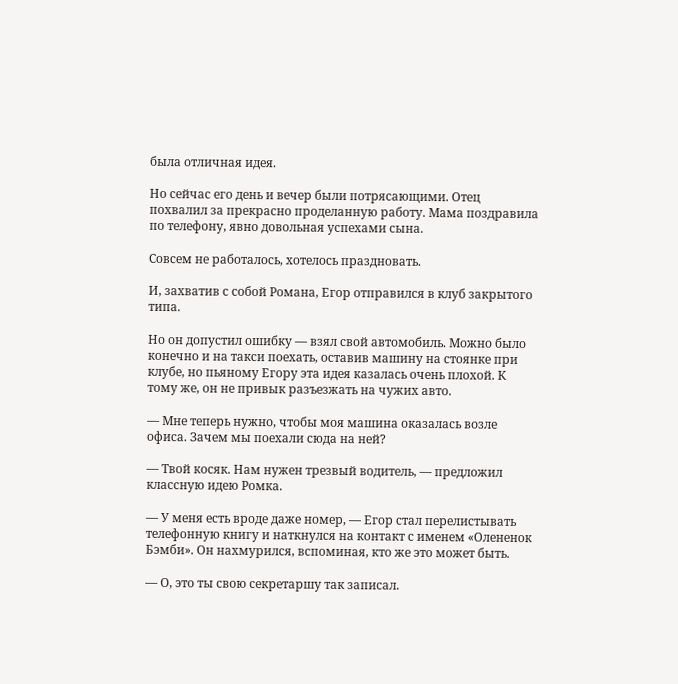была отличная идея.

Но сейчас его день и вечер были потрясающими. Отец похвалил за прекрасно проделанную работу. Мама поздравила по телефону, явно довольная успехами сына.

Совсем не работалось, хотелось праздновать.

И, захватив с собой Романа, Егор отправился в клуб закрытого типа.

Но он допустил ошибку — взял свой автомобиль. Можно было конечно и на такси поехать, оставив машину на стоянке при клубе, но пьяному Егору эта идея казалась очень плохой. К тому же, он не привык разъезжать на чужих авто.

— Мне теперь нужно, чтобы моя машина оказалась возле офиса. Зачем мы поехали сюда на ней?

— Твой косяк. Нам нужен трезвый водитель, — предложил классную идею Ромка.

— У меня есть вроде даже номер, — Егор стал перелистывать телефонную книгу и наткнулся на контакт с именем «Олененок Бэмби». Он нахмурился, вспоминая, кто же это может быть.

— О, это ты свою секретаршу так записал.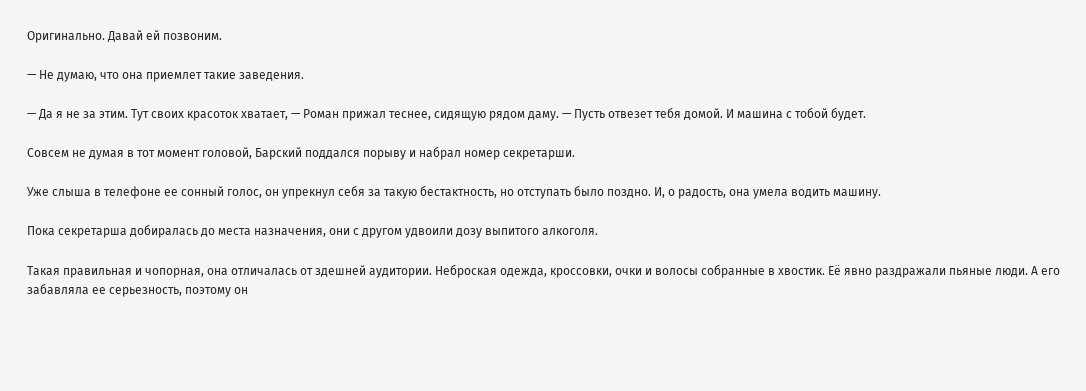Оригинально. Давай ей позвоним.

— Не думаю, что она приемлет такие заведения.

— Да я не за этим. Тут своих красоток хватает, — Роман прижал теснее, сидящую рядом даму. — Пусть отвезет тебя домой. И машина с тобой будет.

Совсем не думая в тот момент головой, Барский поддался порыву и набрал номер секретарши.

Уже слыша в телефоне ее сонный голос, он упрекнул себя за такую бестактность, но отступать было поздно. И, о радость, она умела водить машину.

Пока секретарша добиралась до места назначения, они с другом удвоили дозу выпитого алкоголя.

Такая правильная и чопорная, она отличалась от здешней аудитории. Неброская одежда, кроссовки, очки и волосы собранные в хвостик. Её явно раздражали пьяные люди. А его забавляла ее серьезность, поэтому он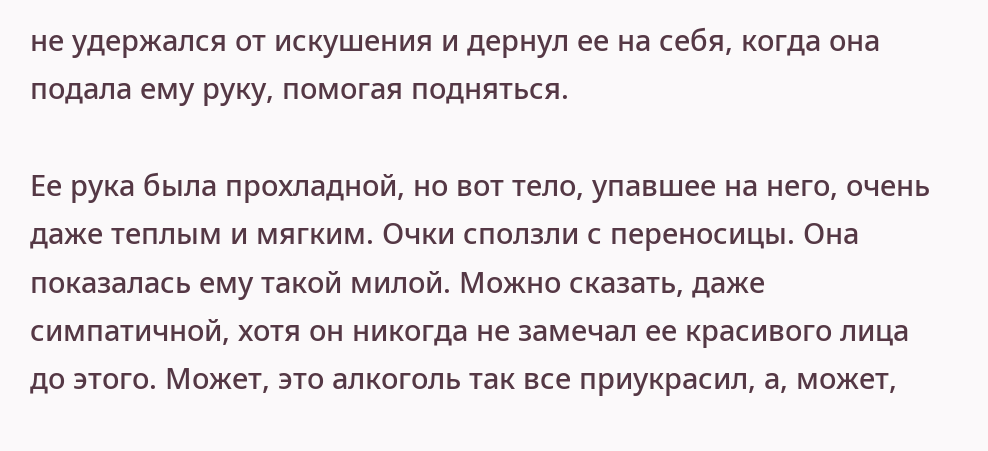не удержался от искушения и дернул ее на себя, когда она подала ему руку, помогая подняться.

Ее рука была прохладной, но вот тело, упавшее на него, очень даже теплым и мягким. Очки сползли с переносицы. Она показалась ему такой милой. Можно сказать, даже симпатичной, хотя он никогда не замечал ее красивого лица до этого. Может, это алкоголь так все приукрасил, а, может,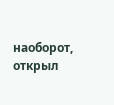наоборот, открыл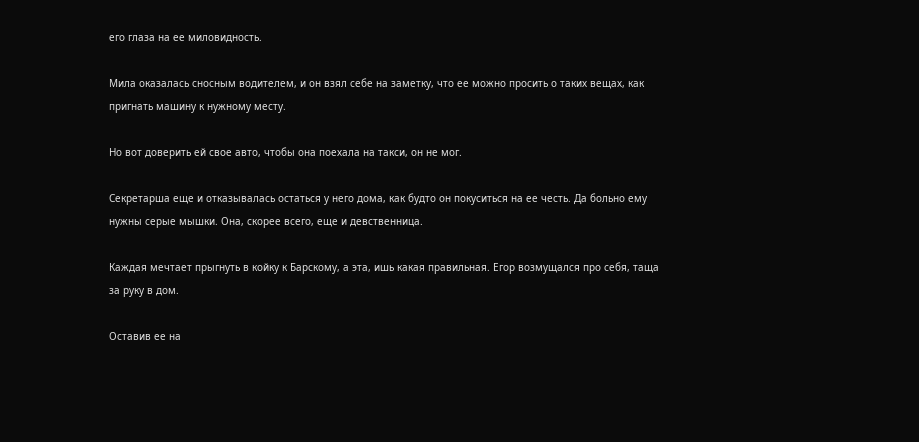его глаза на ее миловидность.

Мила оказалась сносным водителем, и он взял себе на заметку, что ее можно просить о таких вещах, как пригнать машину к нужному месту.

Но вот доверить ей свое авто, чтобы она поехала на такси, он не мог.

Секретарша еще и отказывалась остаться у него дома, как будто он покуситься на ее честь. Да больно ему нужны серые мышки. Она, скорее всего, еще и девственница.

Каждая мечтает прыгнуть в койку к Барскому, а эта, ишь какая правильная. Егор возмущался про себя, таща за руку в дом.

Оставив ее на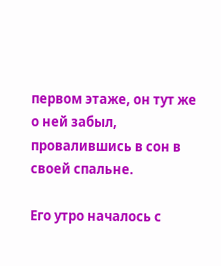первом этаже, он тут же о ней забыл, провалившись в сон в своей спальне.

Его утро началось с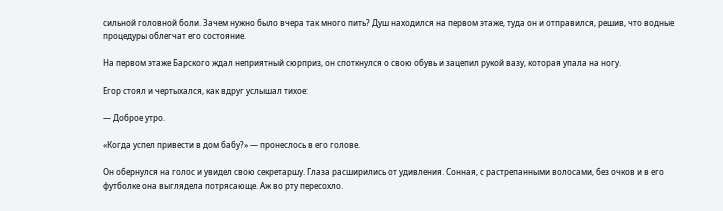сильной головной боли. Зачем нужно было вчера так много пить? Душ находился на первом этаже, туда он и отправился, решив, что водные процедуры облегчат его состояние.

На первом этаже Барского ждал неприятный сюрприз, он споткнулся о свою обувь и зацепил рукой вазу, которая упала на ногу.

Егор стоял и чертыхался, как вдруг услышал тихое:

— Доброе утро.

«Когда успел привести в дом бабу?» — пронеслось в его голове.

Он обернулся на голос и увидел свою секретаршу. Глаза расширились от удивления. Сонная, с растрепанными волосами, без очков и в его футболке она выглядела потрясающе. Аж во рту пересохло.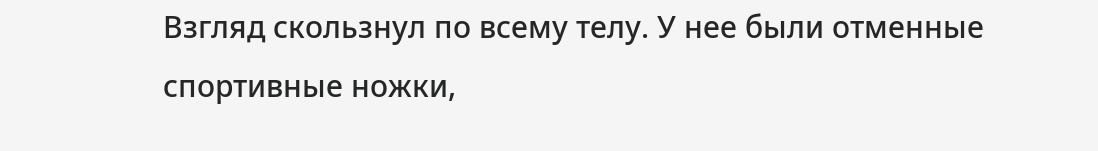Взгляд скользнул по всему телу. У нее были отменные спортивные ножки,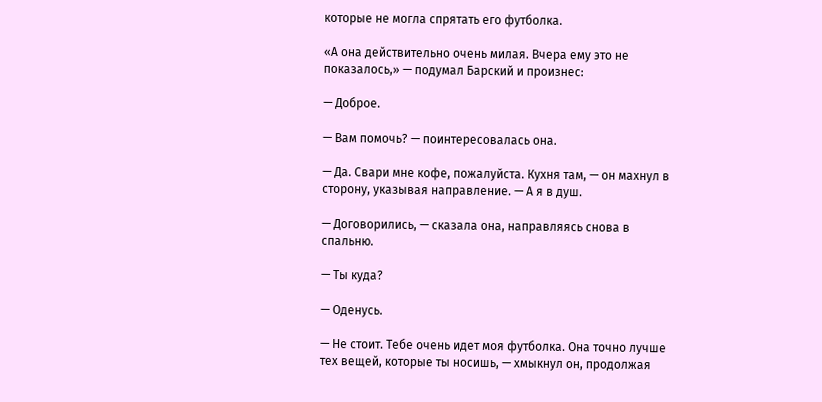которые не могла спрятать его футболка.

«А она действительно очень милая. Вчера ему это не показалось,» — подумал Барский и произнес:

— Доброе.

— Вам помочь? — поинтересовалась она.

— Да. Свари мне кофе, пожалуйста. Кухня там, — он махнул в сторону, указывая направление. — А я в душ.

— Договорились, — сказала она, направляясь снова в спальню.

— Ты куда?

— Оденусь.

— Не стоит. Тебе очень идет моя футболка. Она точно лучше тех вещей, которые ты носишь, — хмыкнул он, продолжая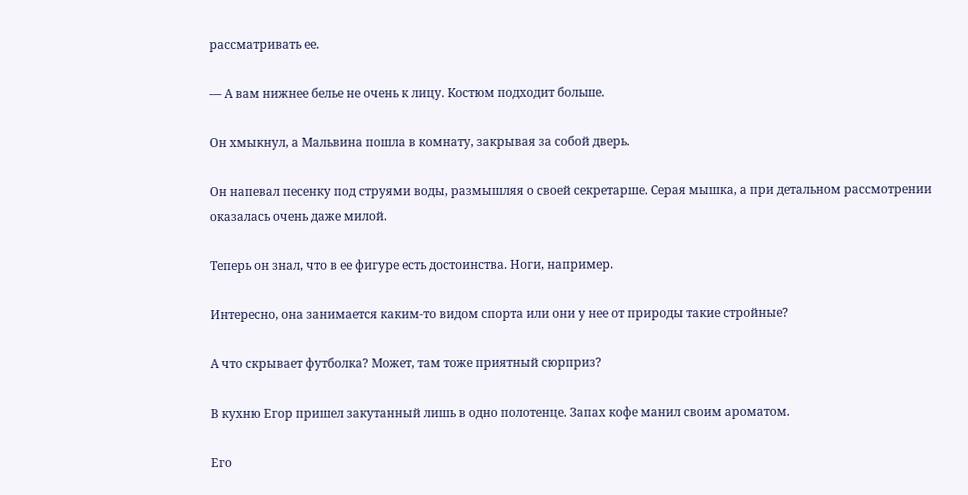рассматривать ее.

— А вам нижнее белье не очень к лицу. Костюм подходит больше.

Он хмыкнул, а Мальвина пошла в комнату, закрывая за собой дверь.

Он напевал песенку под струями воды, размышляя о своей секретарше. Серая мышка, а при детальном рассмотрении оказалась очень даже милой.

Теперь он знал, что в ее фигуре есть достоинства. Ноги, например.

Интересно, она занимается каким-то видом спорта или они у нее от природы такие стройные?

А что скрывает футболка? Может, там тоже приятный сюрприз?

В кухню Егор пришел закутанный лишь в одно полотенце. Запах кофе манил своим ароматом.

Его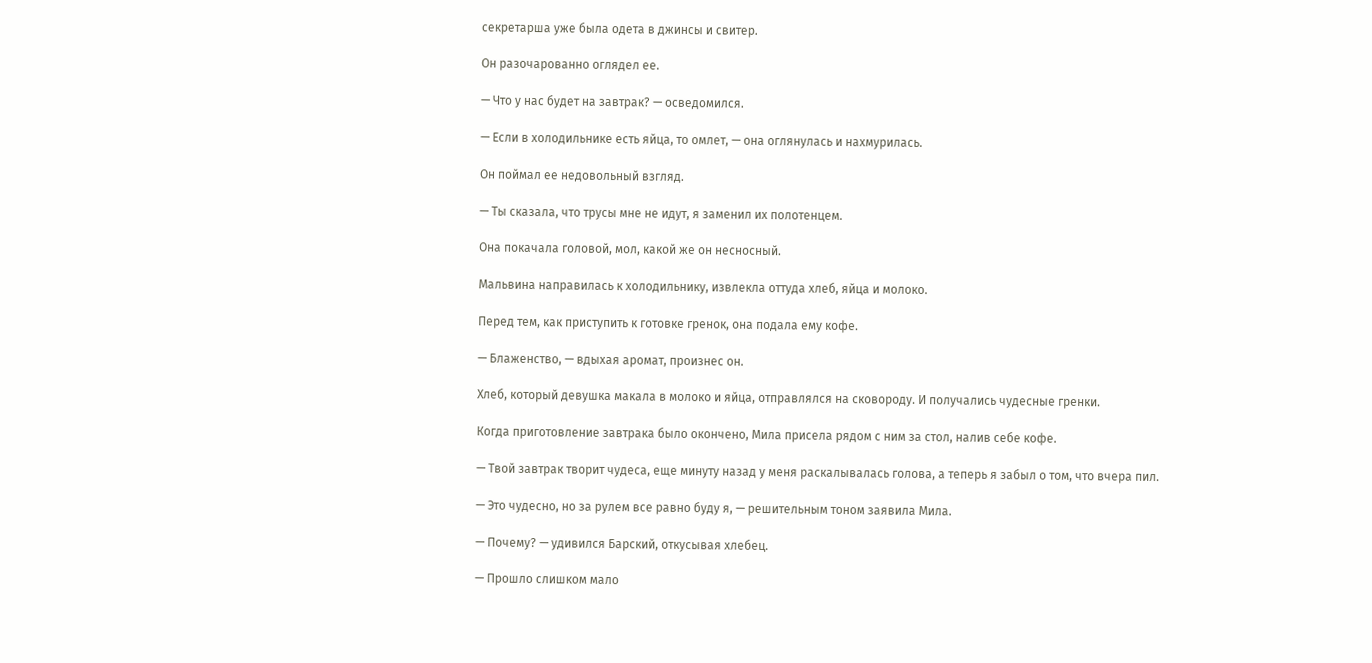секретарша уже была одета в джинсы и свитер.

Он разочарованно оглядел ее.

— Что у нас будет на завтрак? — осведомился.

— Если в холодильнике есть яйца, то омлет, — она оглянулась и нахмурилась.

Он поймал ее недовольный взгляд.

— Ты сказала, что трусы мне не идут, я заменил их полотенцем.

Она покачала головой, мол, какой же он несносный.

Мальвина направилась к холодильнику, извлекла оттуда хлеб, яйца и молоко.

Перед тем, как приступить к готовке гренок, она подала ему кофе.

— Блаженство, — вдыхая аромат, произнес он.

Хлеб, который девушка макала в молоко и яйца, отправлялся на сковороду. И получались чудесные гренки.

Когда приготовление завтрака было окончено, Мила присела рядом с ним за стол, налив себе кофе.

— Твой завтрак творит чудеса, еще минуту назад у меня раскалывалась голова, а теперь я забыл о том, что вчера пил.

— Это чудесно, но за рулем все равно буду я, — решительным тоном заявила Мила.

— Почему? — удивился Барский, откусывая хлебец.

— Прошло слишком мало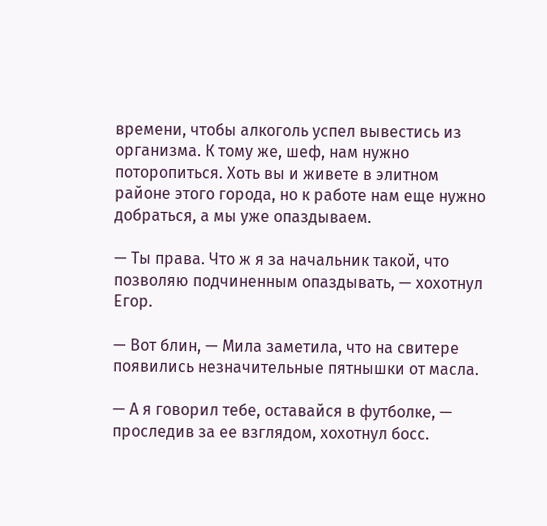времени, чтобы алкоголь успел вывестись из организма. К тому же, шеф, нам нужно поторопиться. Хоть вы и живете в элитном районе этого города, но к работе нам еще нужно добраться, а мы уже опаздываем.

— Ты права. Что ж я за начальник такой, что позволяю подчиненным опаздывать, — хохотнул Егор.

— Вот блин, — Мила заметила, что на свитере появились незначительные пятнышки от масла.

— А я говорил тебе, оставайся в футболке, — проследив за ее взглядом, хохотнул босс.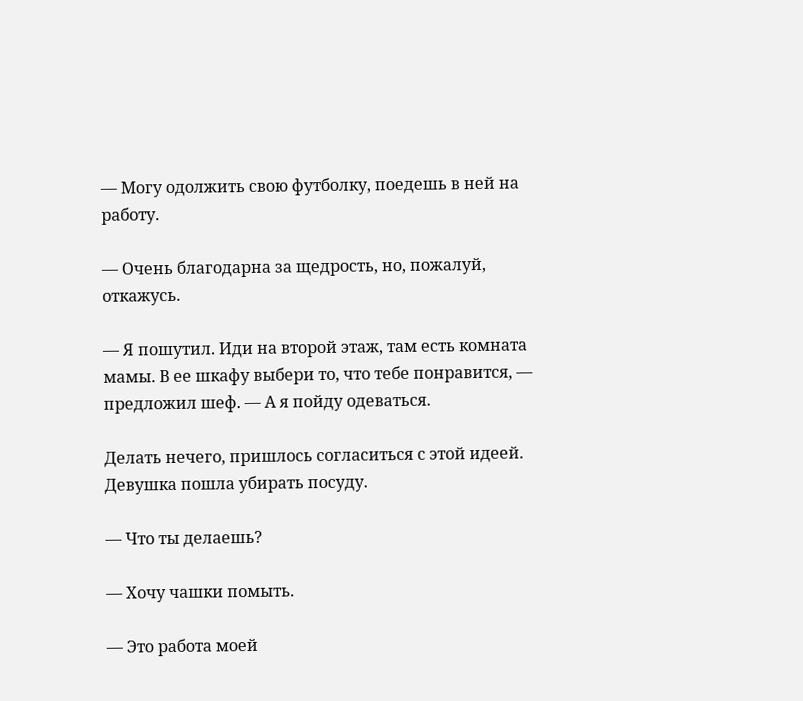— Могу одолжить свою футболку, поедешь в ней на работу.

— Очень благодарна за щедрость, но, пожалуй, откажусь.

— Я пошутил. Иди на второй этаж, там есть комната мамы. В ее шкафу выбери то, что тебе понравится, — предложил шеф. — А я пойду одеваться.

Делать нечего, пришлось согласиться с этой идеей. Девушка пошла убирать посуду.

— Что ты делаешь?

— Хочу чашки помыть.

— Это работа моей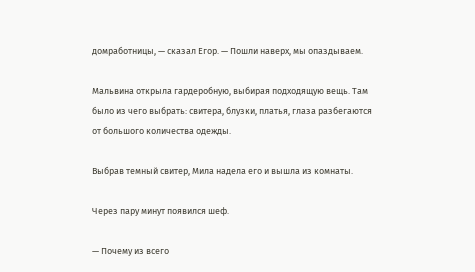домработницы, — сказал Егор. — Пошли наверх, мы опаздываем.

Мальвина открыла гардеробную, выбирая подходящую вещь. Там было из чего выбрать: свитера, блузки, платья, глаза разбегаются от большого количества одежды.

Выбрав темный свитер, Мила надела его и вышла из комнаты.

Через пару минут появился шеф.

— Почему из всего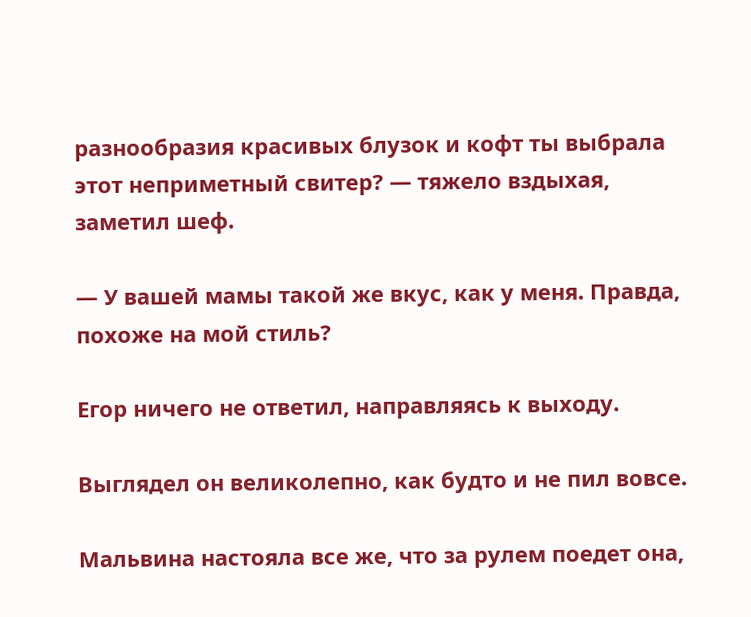разнообразия красивых блузок и кофт ты выбрала этот неприметный свитер? — тяжело вздыхая, заметил шеф.

— У вашей мамы такой же вкус, как у меня. Правда, похоже на мой стиль?

Егор ничего не ответил, направляясь к выходу.

Выглядел он великолепно, как будто и не пил вовсе.

Мальвина настояла все же, что за рулем поедет она,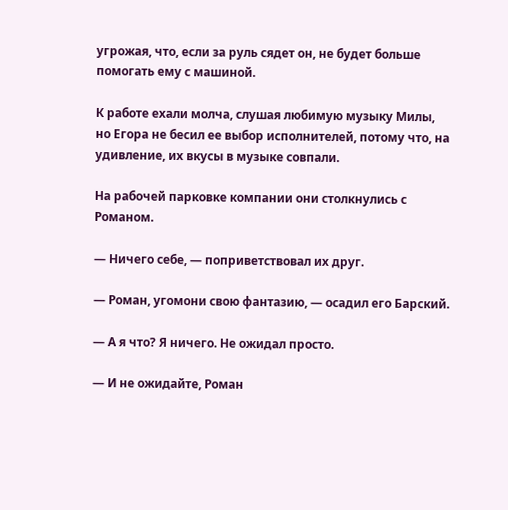угрожая, что, если за руль сядет он, не будет больше помогать ему с машиной.

К работе ехали молча, слушая любимую музыку Милы, но Егора не бесил ее выбор исполнителей, потому что, на удивление, их вкусы в музыке совпали.

На рабочей парковке компании они столкнулись с Романом.

— Ничего себе, — поприветствовал их друг.

— Роман, угомони свою фантазию, — осадил его Барский.

— А я что? Я ничего. Не ожидал просто.

— И не ожидайте, Роман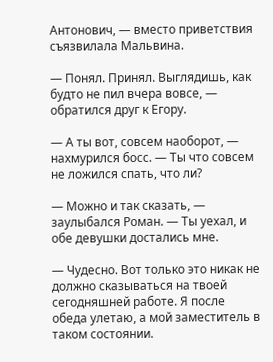Антонович, — вместо приветствия съязвилала Мальвина.

— Понял. Принял. Выглядишь, как будто не пил вчера вовсе, — обратился друг к Егору.

— А ты вот, совсем наоборот, — нахмурился босс. — Ты что совсем не ложился спать, что ли?

— Можно и так сказать, — заулыбался Роман. — Ты уехал, и обе девушки достались мне.

— Чудесно. Вот только это никак не должно сказываться на твоей сегодняшней работе. Я после обеда улетаю, а мой заместитель в таком состоянии.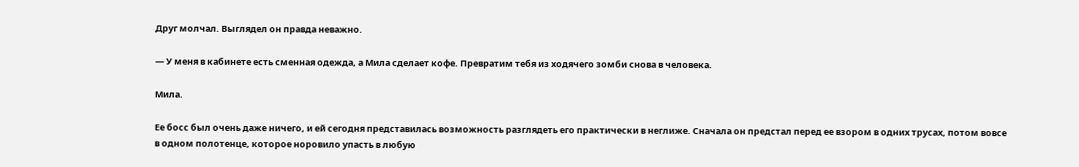Друг молчал. Выглядел он правда неважно.

— У меня в кабинете есть сменная одежда, а Мила сделает кофе. Превратим тебя из ходячего зомби снова в человека.

Мила.

Ее босс был очень даже ничего, и ей сегодня представилась возможность разглядеть его практически в неглиже. Сначала он предстал перед ее взором в одних трусах, потом вовсе в одном полотенце, которое норовило упасть в любую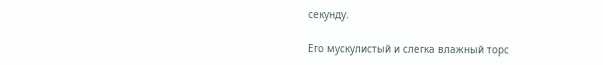секунду.

Его мускулистый и слегка влажный торс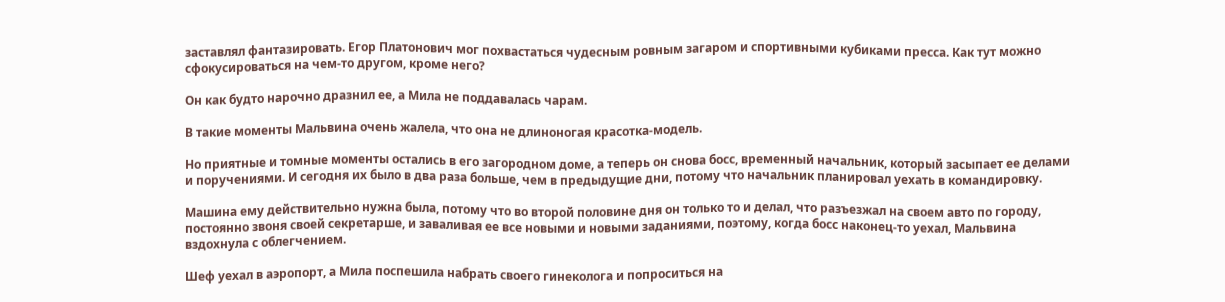заставлял фантазировать. Егор Платонович мог похвастаться чудесным ровным загаром и спортивными кубиками пресса. Как тут можно сфокусироваться на чем-то другом, кроме него?

Он как будто нарочно дразнил ее, а Мила не поддавалась чарам.

В такие моменты Мальвина очень жалела, что она не длиноногая красотка-модель.

Но приятные и томные моменты остались в его загородном доме, а теперь он снова босс, временный начальник, который засыпает ее делами и поручениями. И сегодня их было в два раза больше, чем в предыдущие дни, потому что начальник планировал уехать в командировку.

Машина ему действительно нужна была, потому что во второй половине дня он только то и делал, что разъезжал на своем авто по городу, постоянно звоня своей секретарше, и заваливая ее все новыми и новыми заданиями, поэтому, когда босс наконец-то уехал, Мальвина вздохнула с облегчением.

Шеф уехал в аэропорт, а Мила поспешила набрать своего гинеколога и попроситься на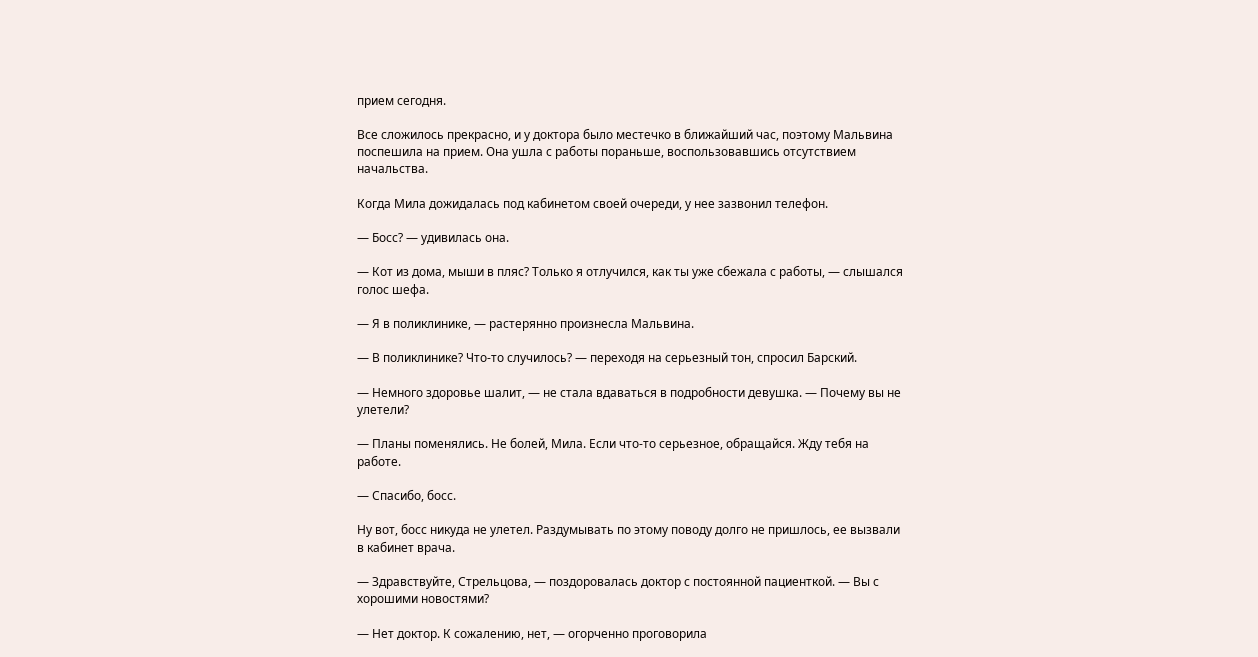прием сегодня.

Все сложилось прекрасно, и у доктора было местечко в ближайший час, поэтому Мальвина поспешила на прием. Она ушла с работы пораньше, воспользовавшись отсутствием начальства.

Когда Мила дожидалась под кабинетом своей очереди, у нее зазвонил телефон.

— Босс? — удивилась она.

— Кот из дома, мыши в пляс? Только я отлучился, как ты уже сбежала с работы, — слышался голос шефа.

— Я в поликлинике, — растерянно произнесла Мальвина.

— В поликлинике? Что-то случилось? — переходя на серьезный тон, спросил Барский.

— Немного здоровье шалит, — не стала вдаваться в подробности девушка. — Почему вы не улетели?

— Планы поменялись. Не болей, Мила. Если что-то серьезное, обращайся. Жду тебя на работе.

— Спасибо, босс.

Ну вот, босс никуда не улетел. Раздумывать по этому поводу долго не пришлось, ее вызвали в кабинет врача.

— Здравствуйте, Стрельцова, — поздоровалась доктор с постоянной пациенткой. — Вы с хорошими новостями?

— Нет доктор. К сожалению, нет, — огорченно проговорила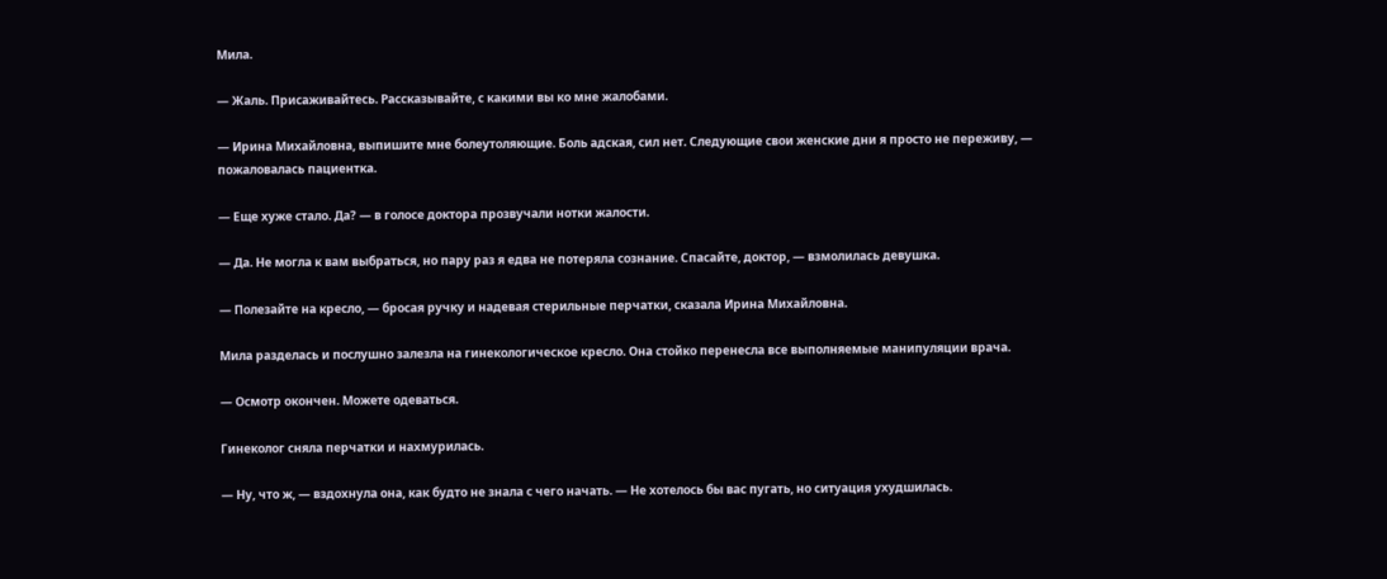Мила.

— Жаль. Присаживайтесь. Рассказывайте, с какими вы ко мне жалобами.

— Ирина Михайловна, выпишите мне болеутоляющие. Боль адская, сил нет. Следующие свои женские дни я просто не переживу, — пожаловалась пациентка.

— Еще хуже стало. Да? — в голосе доктора прозвучали нотки жалости.

— Да. Не могла к вам выбраться, но пару раз я едва не потеряла сознание. Спасайте, доктор, — взмолилась девушка.

— Полезайте на кресло, — бросая ручку и надевая стерильные перчатки, сказала Ирина Михайловна.

Мила разделась и послушно залезла на гинекологическое кресло. Она стойко перенесла все выполняемые манипуляции врача.

— Осмотр окончен. Можете одеваться.

Гинеколог сняла перчатки и нахмурилась.

— Ну, что ж, — вздохнула она, как будто не знала с чего начать. — Не хотелось бы вас пугать, но ситуация ухудшилась.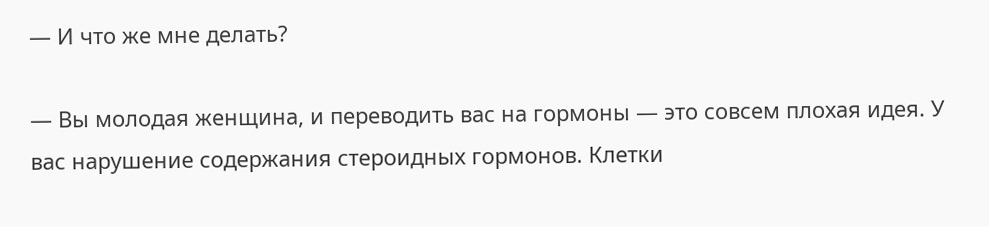— И что же мне делать?

— Вы молодая женщина, и переводить вас на гормоны — это совсем плохая идея. У вас нарушение содержания стероидных гормонов. Клетки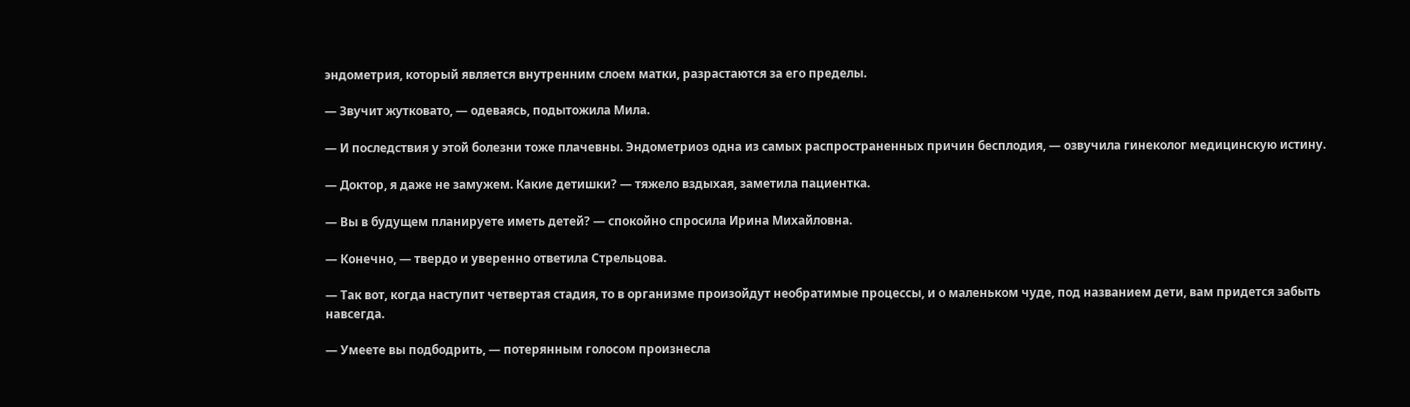эндометрия, который является внутренним слоем матки, разрастаются за его пределы.

— Звучит жутковато, — одеваясь, подытожила Мила.

— И последствия у этой болезни тоже плачевны. Эндометриоз одна из самых распространенных причин бесплодия, — озвучила гинеколог медицинскую истину.

— Доктор, я даже не замужем. Какие детишки? — тяжело вздыхая, заметила пациентка.

— Вы в будущем планируете иметь детей? — спокойно спросила Ирина Михайловна.

— Конечно, — твердо и уверенно ответила Стрельцова.

— Так вот, когда наступит четвертая стадия, то в организме произойдут необратимые процессы, и о маленьком чуде, под названием дети, вам придется забыть навсегда.

— Умеете вы подбодрить, — потерянным голосом произнесла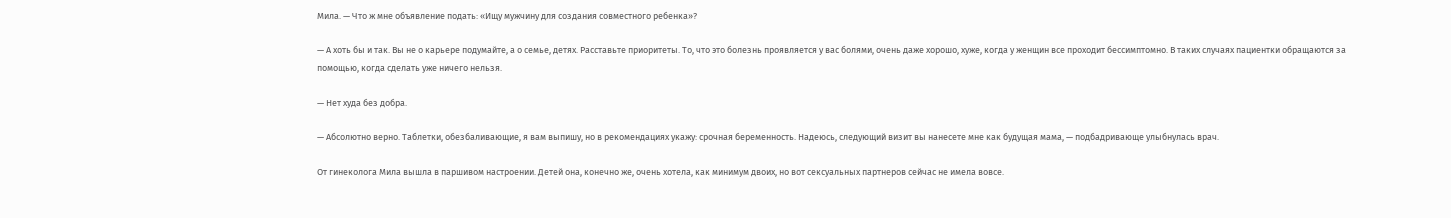Мила. — Что ж мне объявление подать: «Ищу мужчину для создания совместного ребенка»?

— А хоть бы и так. Вы не о карьере подумайте, а о семье, детях. Расставьте приоритеты. То, что это болезнь проявляется у вас болями, очень даже хорошо, хуже, когда у женщин все проходит бессимптомно. В таких случаях пациентки обращаются за помощью, когда сделать уже ничего нельзя.

— Нет худа без добра.

— Абсолютно верно. Таблетки, обезбаливающие, я вам выпишу, но в рекомендациях укажу: срочная беременность. Надеюсь, следующий визит вы нанесете мне как будущая мама, — подбадривающе улыбнулась врач.

От гинеколога Мила вышла в паршивом настроении. Детей она, конечно же, очень хотела, как минимум двоих, но вот сексуальных партнеров сейчас не имела вовсе.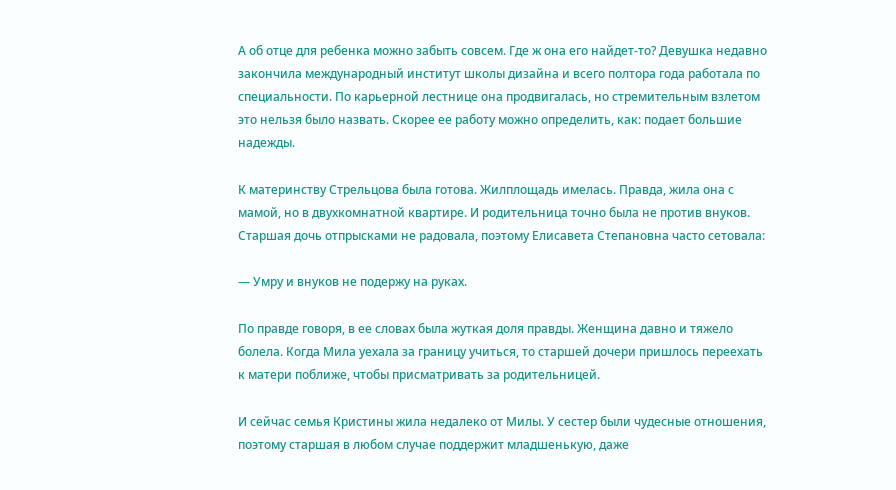А об отце для ребенка можно забыть совсем. Где ж она его найдет-то? Девушка недавно закончила международный институт школы дизайна и всего полтора года работала по специальности. По карьерной лестнице она продвигалась, но стремительным взлетом это нельзя было назвать. Скорее ее работу можно определить, как: подает большие надежды.

К материнству Стрельцова была готова. Жилплощадь имелась. Правда, жила она с мамой, но в двухкомнатной квартире. И родительница точно была не против внуков. Старшая дочь отпрысками не радовала, поэтому Елисавета Степановна часто сетовала:

— Умру и внуков не подержу на руках.

По правде говоря, в ее словах была жуткая доля правды. Женщина давно и тяжело болела. Когда Мила уехала за границу учиться, то старшей дочери пришлось переехать к матери поближе, чтобы присматривать за родительницей.

И сейчас семья Кристины жила недалеко от Милы. У сестер были чудесные отношения, поэтому старшая в любом случае поддержит младшенькую, даже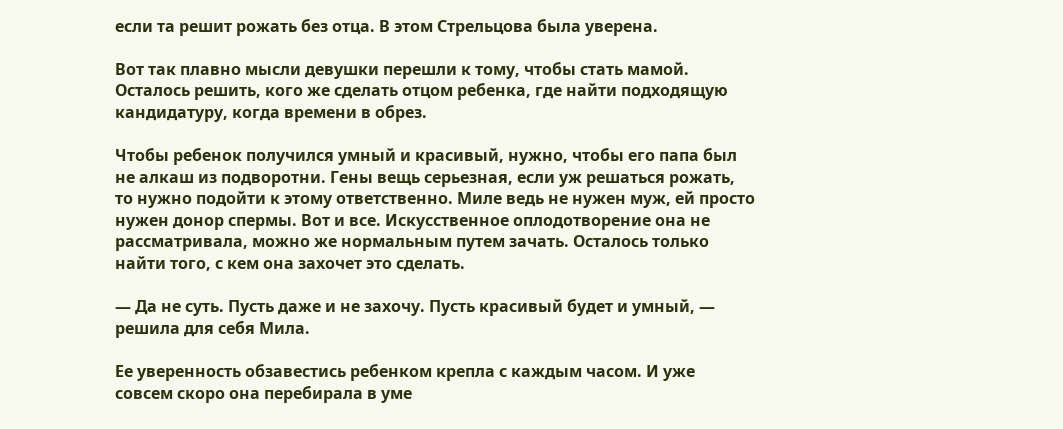если та решит рожать без отца. В этом Стрельцова была уверена.

Вот так плавно мысли девушки перешли к тому, чтобы стать мамой. Осталось решить, кого же сделать отцом ребенка, где найти подходящую кандидатуру, когда времени в обрез.

Чтобы ребенок получился умный и красивый, нужно, чтобы его папа был не алкаш из подворотни. Гены вещь серьезная, если уж решаться рожать, то нужно подойти к этому ответственно. Миле ведь не нужен муж, ей просто нужен донор спермы. Вот и все. Искусственное оплодотворение она не рассматривала, можно же нормальным путем зачать. Осталось только найти того, с кем она захочет это сделать.

— Да не суть. Пусть даже и не захочу. Пусть красивый будет и умный, — решила для себя Мила.

Ее уверенность обзавестись ребенком крепла с каждым часом. И уже совсем скоро она перебирала в уме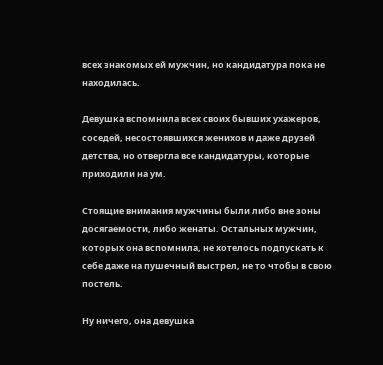всех знакомых ей мужчин, но кандидатура пока не находилась.

Девушка вспомнила всех своих бывших ухажеров, соседей, несостоявшихся женихов и даже друзей детства, но отвергла все кандидатуры, которые приходили на ум.

Стоящие внимания мужчины были либо вне зоны досягаемости, либо женаты. Остальных мужчин, которых она вспомнила, не хотелось подпускать к себе даже на пушечный выстрел, не то чтобы в свою постель.

Ну ничего, она девушка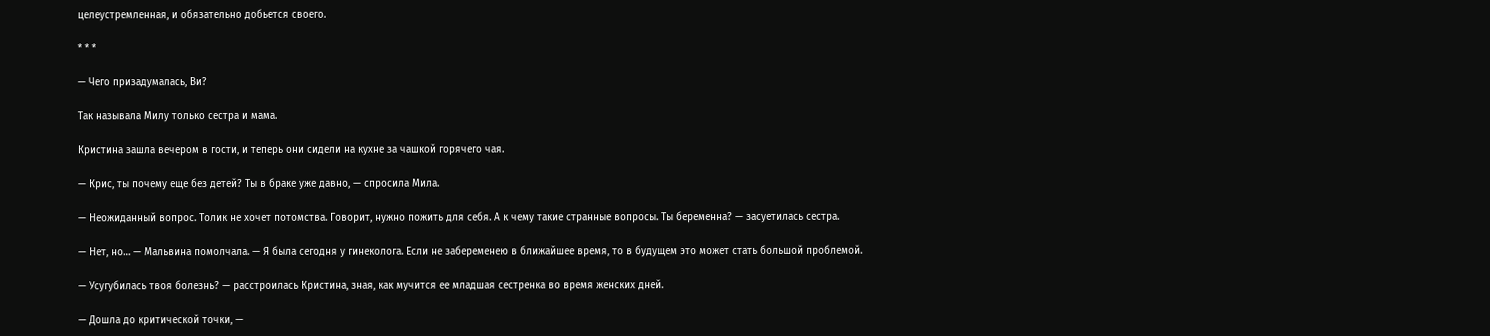целеустремленная, и обязательно добьется своего.

* * *

— Чего призадумалась, Ви?

Так называла Милу только сестра и мама.

Кристина зашла вечером в гости, и теперь они сидели на кухне за чашкой горячего чая.

— Крис, ты почему еще без детей? Ты в браке уже давно, — спросила Мила.

— Неожиданный вопрос. Толик не хочет потомства. Говорит, нужно пожить для себя. А к чему такие странные вопросы. Ты беременна? — засуетилась сестра.

— Нет, но… — Мальвина помолчала. — Я была сегодня у гинеколога. Если не забеременею в ближайшее время, то в будущем это может стать большой проблемой.

— Усугубилась твоя болезнь? — расстроилась Кристина, зная, как мучится ее младшая сестренка во время женских дней.

— Дошла до критической точки, —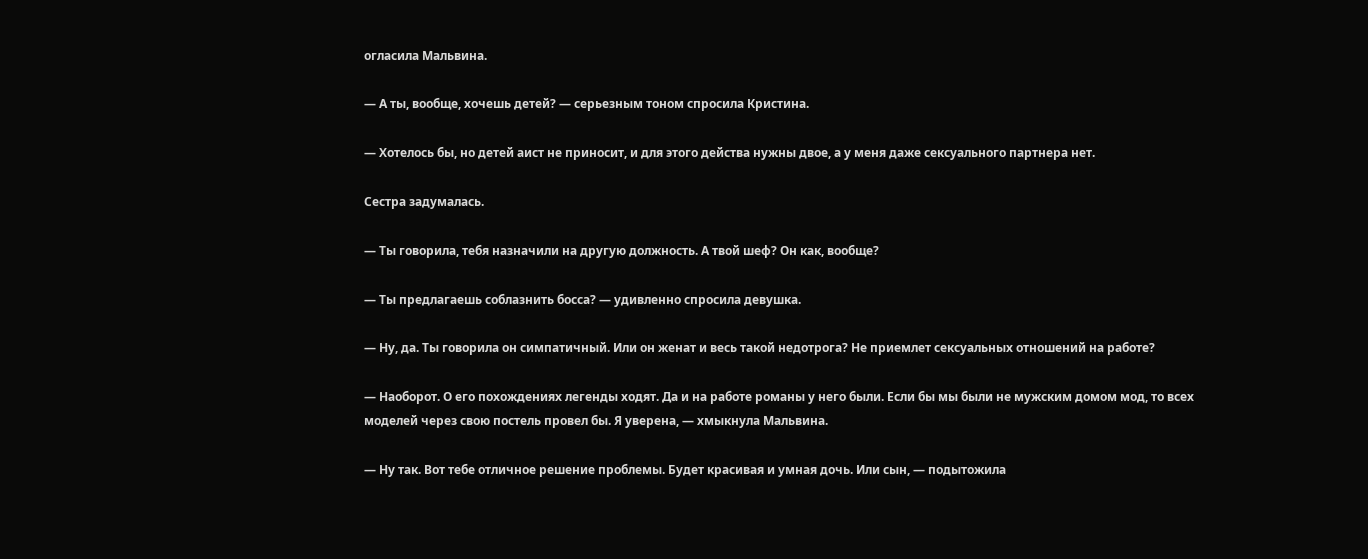огласила Мальвина.

— А ты, вообще, хочешь детей? — серьезным тоном спросила Кристина.

— Хотелось бы, но детей аист не приносит, и для этого действа нужны двое, а у меня даже сексуального партнера нет.

Сестра задумалась.

— Ты говорила, тебя назначили на другую должность. А твой шеф? Он как, вообще?

— Ты предлагаешь соблазнить босса? — удивленно спросила девушка.

— Ну, да. Ты говорила он симпатичный. Или он женат и весь такой недотрога? Не приемлет сексуальных отношений на работе?

— Наоборот. О его похождениях легенды ходят. Да и на работе романы у него были. Если бы мы были не мужским домом мод, то всех моделей через свою постель провел бы. Я уверена, — хмыкнула Мальвина.

— Ну так. Вот тебе отличное решение проблемы. Будет красивая и умная дочь. Или сын, — подытожила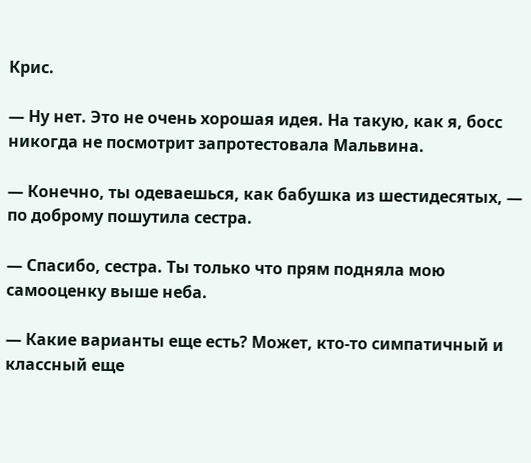Крис.

— Ну нет. Это не очень хорошая идея. На такую, как я, босс никогда не посмотрит запротестовала Мальвина.

— Конечно, ты одеваешься, как бабушка из шестидесятых, — по доброму пошутила сестра.

— Спасибо, сестра. Ты только что прям подняла мою самооценку выше неба.

— Какие варианты еще есть? Может, кто-то симпатичный и классный еще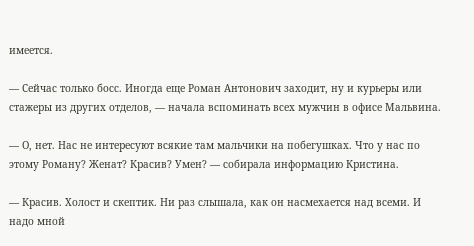имеется.

— Сейчас только босс. Иногда еще Роман Антонович заходит, ну и курьеры или стажеры из других отделов, — начала вспоминать всех мужчин в офисе Мальвина.

— О, нет. Нас не интересуют всякие там мальчики на побегушках. Что у нас по этому Роману? Женат? Красив? Умен? — собирала информацию Кристина.

— Красив. Холост и скептик. Ни раз слышала, как он насмехается над всеми. И надо мной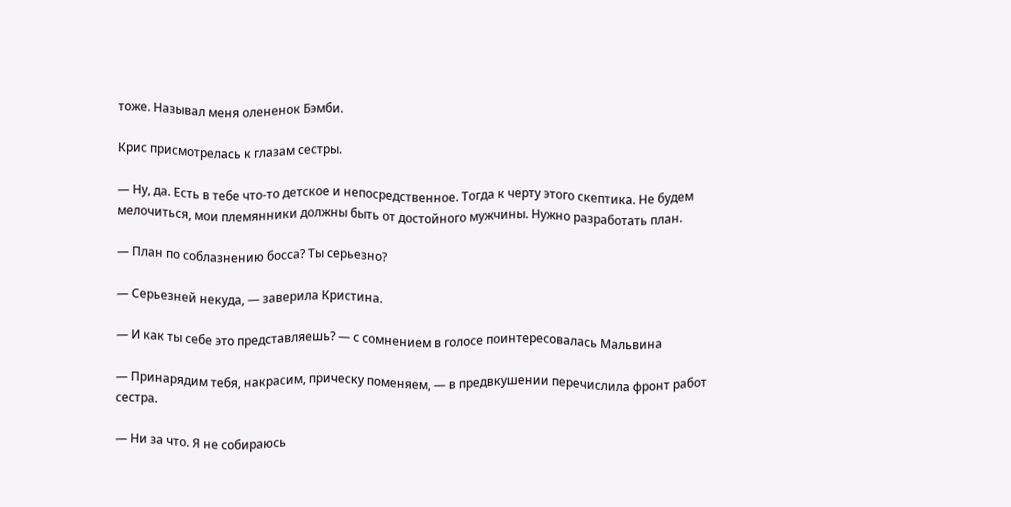тоже. Называл меня олененок Бэмби.

Крис присмотрелась к глазам сестры.

— Ну, да. Есть в тебе что-то детское и непосредственное. Тогда к черту этого скептика. Не будем мелочиться, мои племянники должны быть от достойного мужчины. Нужно разработать план.

— План по соблазнению босса? Ты серьезно?

— Серьезней некуда, — заверила Кристина.

— И как ты себе это представляешь? — с сомнением в голосе поинтересовалась Мальвина

— Принарядим тебя, накрасим, прическу поменяем, — в предвкушении перечислила фронт работ сестра.

— Ни за что. Я не собираюсь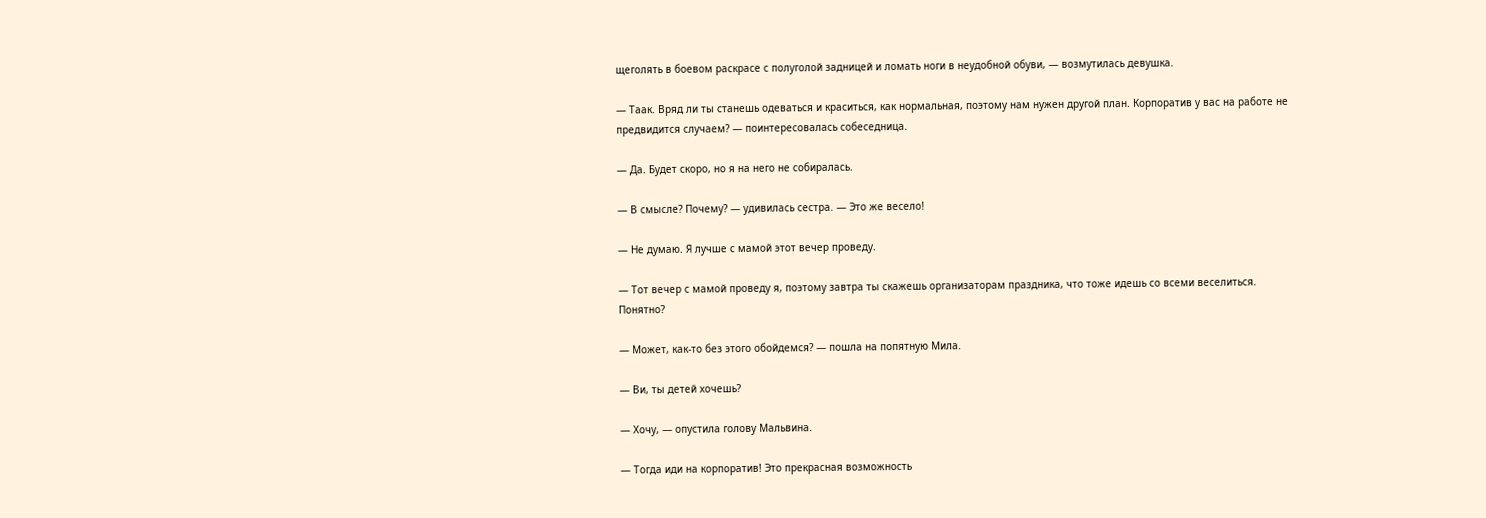щеголять в боевом раскрасе с полуголой задницей и ломать ноги в неудобной обуви, — возмутилась девушка.

— Таак. Вряд ли ты станешь одеваться и краситься, как нормальная, поэтому нам нужен другой план. Корпоратив у вас на работе не предвидится случаем? — поинтересовалась собеседница.

— Да. Будет скоро, но я на него не собиралась.

— В смысле? Почему? — удивилась сестра. — Это же весело!

— Не думаю. Я лучше с мамой этот вечер проведу.

— Тот вечер с мамой проведу я, поэтому завтра ты скажешь организаторам праздника, что тоже идешь со всеми веселиться. Понятно?

— Может, как-то без этого обойдемся? — пошла на попятную Мила.

— Ви, ты детей хочешь?

— Хочу, — опустила голову Мальвина.

— Тогда иди на корпоратив! Это прекрасная возможность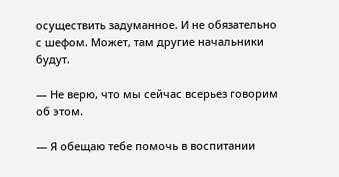осуществить задуманное. И не обязательно с шефом. Может, там другие начальники будут.

— Не верю, что мы сейчас всерьез говорим об этом.

— Я обещаю тебе помочь в воспитании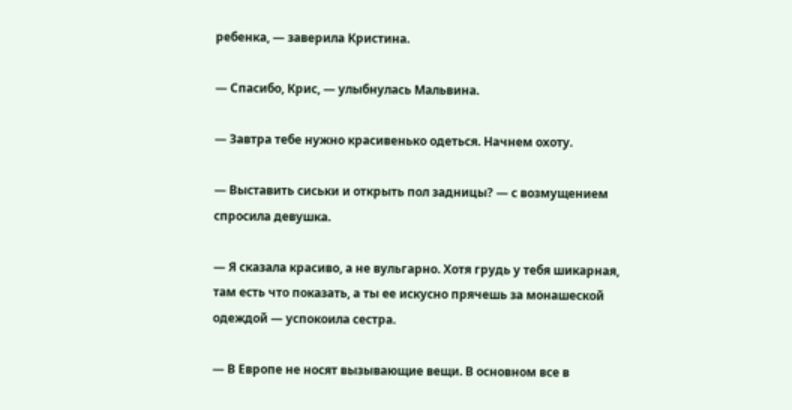ребенка, — заверила Кристина.

— Спасибо, Крис, — улыбнулась Мальвина.

— Завтра тебе нужно красивенько одеться. Начнем охоту.

— Выставить сиськи и открыть пол задницы? — с возмущением спросила девушка.

— Я сказала красиво, а не вульгарно. Хотя грудь у тебя шикарная, там есть что показать, а ты ее искусно прячешь за монашеской одеждой — успокоила сестра.

— В Европе не носят вызывающие вещи. В основном все в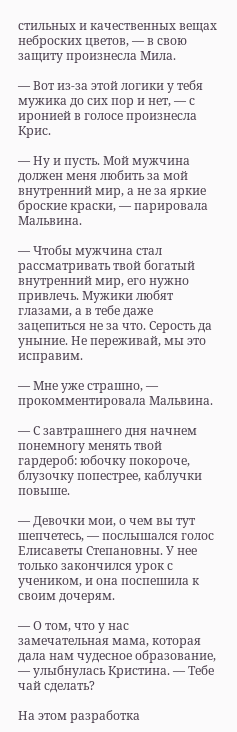стильных и качественных вещах неброских цветов, — в свою защиту произнесла Мила.

— Вот из-за этой логики у тебя мужика до сих пор и нет, — с иронией в голосе произнесла Крис.

— Ну и пусть. Мой мужчина должен меня любить за мой внутренний мир, а не за яркие броские краски, — парировала Мальвина.

— Чтобы мужчина стал рассматривать твой богатый внутренний мир, его нужно привлечь. Мужики любят глазами, а в тебе даже зацепиться не за что. Серость да уныние. Не переживай, мы это исправим.

— Мне уже страшно, — прокомментировала Мальвина.

— С завтрашнего дня начнем понемногу менять твой гардероб: юбочку покороче, блузочку попестрее, каблучки повыше.

— Девочки мои, о чем вы тут шепчетесь, — послышался голос Елисаветы Степановны. У нее только закончился урок с учеником, и она поспешила к своим дочерям.

— О том, что у нас замечательная мама, которая дала нам чудесное образование, — улыбнулась Кристина. — Тебе чай сделать?

На этом разработка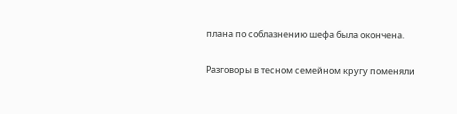плана по соблазнению шефа была окончена.

Разговоры в тесном семейном кругу поменяли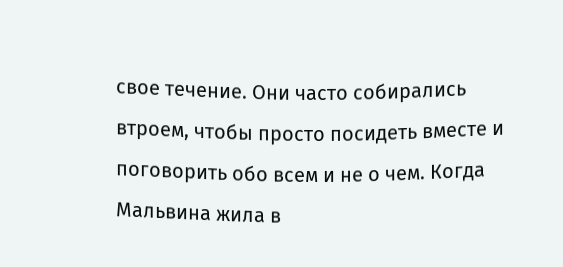свое течение. Они часто собирались втроем, чтобы просто посидеть вместе и поговорить обо всем и не о чем. Когда Мальвина жила в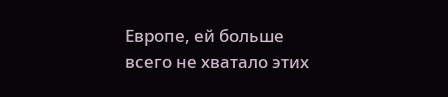Европе, ей больше всего не хватало этих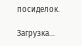посиделок.

Загрузка...